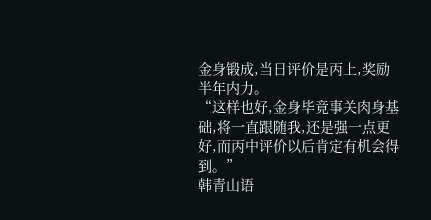金身锻成,当日评价是丙上,奖励半年内力。
“这样也好,金身毕竟事关肉身基础,将一直跟随我,还是强一点更好,而丙中评价以后肯定有机会得到。”
韩青山语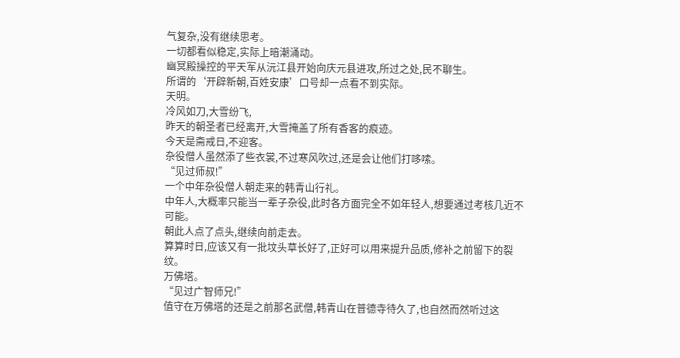气复杂,没有继续思考。
一切都看似稳定,实际上暗潮涌动。
幽冥殿操控的平天军从沅江县开始向庆元县进攻,所过之处,民不聊生。
所谓的‘开辟新朝,百姓安康’口号却一点看不到实际。
天明。
冷风如刀,大雪纷飞,
昨天的朝圣者已经离开,大雪掩盖了所有香客的痕迹。
今天是斋戒日,不迎客。
杂役僧人虽然添了些衣裳,不过寒风吹过,还是会让他们打哆嗦。
“见过师叔!”
一个中年杂役僧人朝走来的韩青山行礼。
中年人,大概率只能当一辈子杂役,此时各方面完全不如年轻人,想要通过考核几近不可能。
朝此人点了点头,继续向前走去。
算算时日,应该又有一批坟头草长好了,正好可以用来提升品质,修补之前留下的裂纹。
万佛塔。
“见过广智师兄!”
值守在万佛塔的还是之前那名武僧,韩青山在普德寺待久了,也自然而然听过这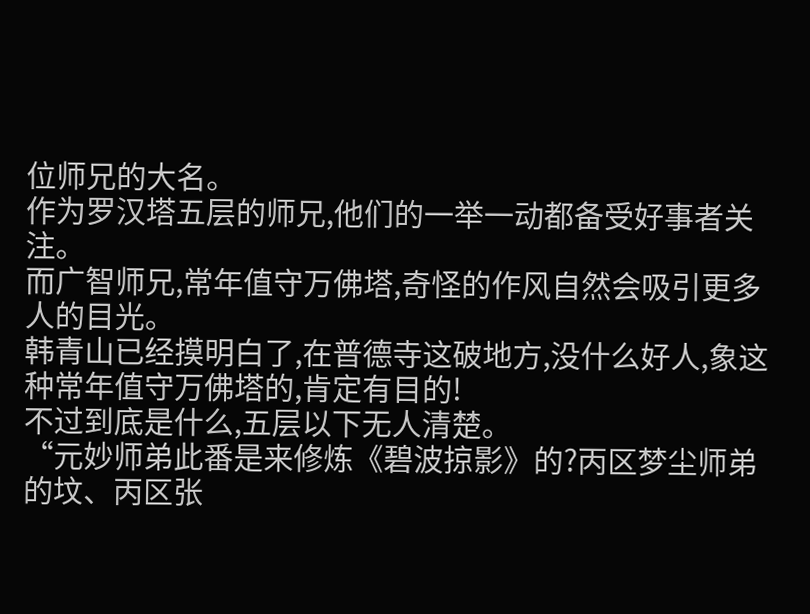位师兄的大名。
作为罗汉塔五层的师兄,他们的一举一动都备受好事者关注。
而广智师兄,常年值守万佛塔,奇怪的作风自然会吸引更多人的目光。
韩青山已经摸明白了,在普德寺这破地方,没什么好人,象这种常年值守万佛塔的,肯定有目的!
不过到底是什么,五层以下无人清楚。
“元妙师弟此番是来修炼《碧波掠影》的?丙区梦尘师弟的坟、丙区张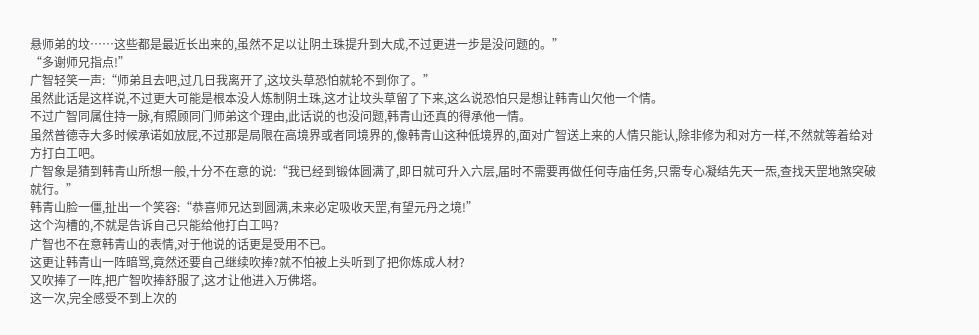悬师弟的坟……这些都是最近长出来的,虽然不足以让阴土珠提升到大成,不过更进一步是没问题的。”
“多谢师兄指点!”
广智轻笑一声:“师弟且去吧,过几日我离开了,这坟头草恐怕就轮不到你了。”
虽然此话是这样说,不过更大可能是根本没人炼制阴土珠,这才让坟头草留了下来,这么说恐怕只是想让韩青山欠他一个情。
不过广智同属住持一脉,有照顾同门师弟这个理由,此话说的也没问题,韩青山还真的得承他一情。
虽然普德寺大多时候承诺如放屁,不过那是局限在高境界或者同境界的,像韩青山这种低境界的,面对广智送上来的人情只能认,除非修为和对方一样,不然就等着给对方打白工吧。
广智象是猜到韩青山所想一般,十分不在意的说:“我已经到锻体圆满了,即日就可升入六层,届时不需要再做任何寺庙任务,只需专心凝结先天一炁,查找天罡地煞突破就行。”
韩青山脸一僵,扯出一个笑容:“恭喜师兄达到圆满,未来必定吸收天罡,有望元丹之境!”
这个沟槽的,不就是告诉自己只能给他打白工吗?
广智也不在意韩青山的表情,对于他说的话更是受用不已。
这更让韩青山一阵暗骂,竟然还要自己继续吹捧?就不怕被上头听到了把你炼成人材?
又吹捧了一阵,把广智吹捧舒服了,这才让他进入万佛塔。
这一次,完全感受不到上次的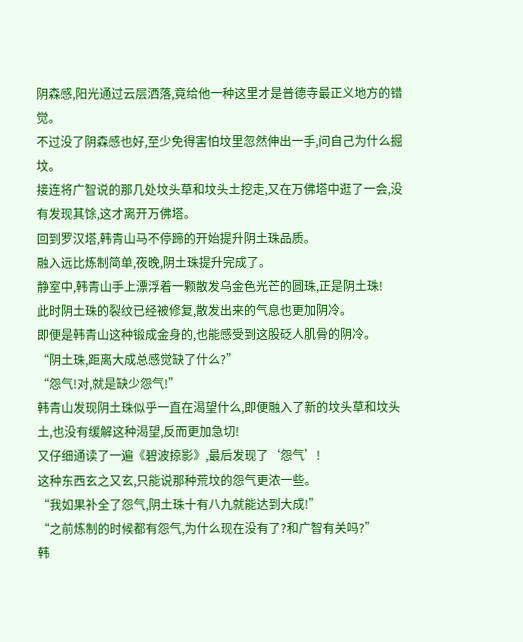阴森感,阳光通过云层洒落,竟给他一种这里才是普德寺最正义地方的错觉。
不过没了阴森感也好,至少免得害怕坟里忽然伸出一手,问自己为什么掘坟。
接连将广智说的那几处坟头草和坟头土挖走,又在万佛塔中逛了一会,没有发现其馀,这才离开万佛塔。
回到罗汉塔,韩青山马不停蹄的开始提升阴土珠品质。
融入远比炼制简单,夜晚,阴土珠提升完成了。
静室中,韩青山手上漂浮着一颗散发乌金色光芒的圆珠,正是阴土珠!
此时阴土珠的裂纹已经被修复,散发出来的气息也更加阴冷。
即便是韩青山这种锻成金身的,也能感受到这股砭人肌骨的阴冷。
“阴土珠,距离大成总感觉缺了什么?”
“怨气!对,就是缺少怨气!”
韩青山发现阴土珠似乎一直在渴望什么,即便融入了新的坟头草和坟头土,也没有缓解这种渴望,反而更加急切!
又仔细通读了一遍《碧波掠影》,最后发现了‘怨气’!
这种东西玄之又玄,只能说那种荒坟的怨气更浓一些。
“我如果补全了怨气,阴土珠十有八九就能达到大成!”
“之前炼制的时候都有怨气,为什么现在没有了?和广智有关吗?”
韩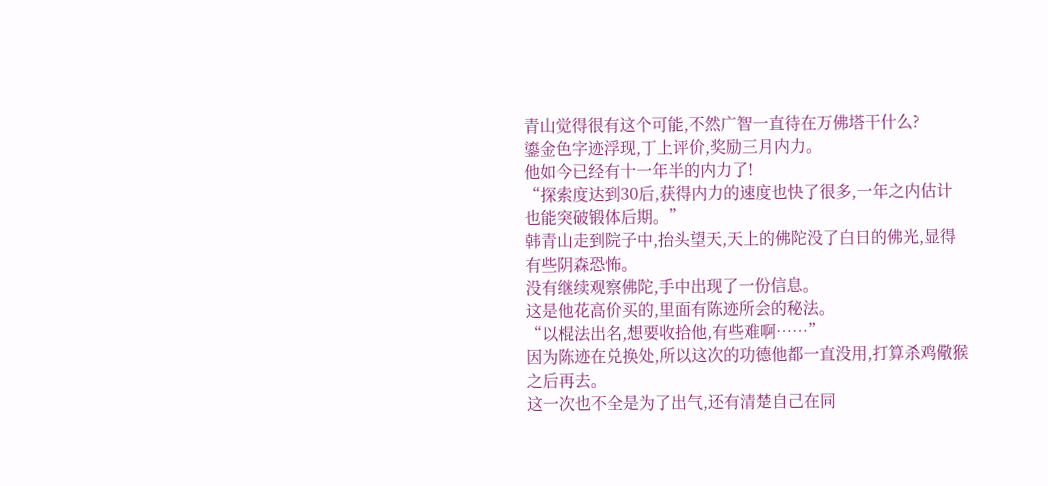青山觉得很有这个可能,不然广智一直待在万佛塔干什么?
鎏金色字迹浮现,丁上评价,奖励三月内力。
他如今已经有十一年半的内力了!
“探索度达到30后,获得内力的速度也快了很多,一年之内估计也能突破锻体后期。”
韩青山走到院子中,抬头望天,天上的佛陀没了白日的佛光,显得有些阴森恐怖。
没有继续观察佛陀,手中出现了一份信息。
这是他花高价买的,里面有陈迹所会的秘法。
“以棍法出名,想要收拾他,有些难啊……”
因为陈迹在兑换处,所以这次的功德他都一直没用,打算杀鸡儆猴之后再去。
这一次也不全是为了出气,还有清楚自己在同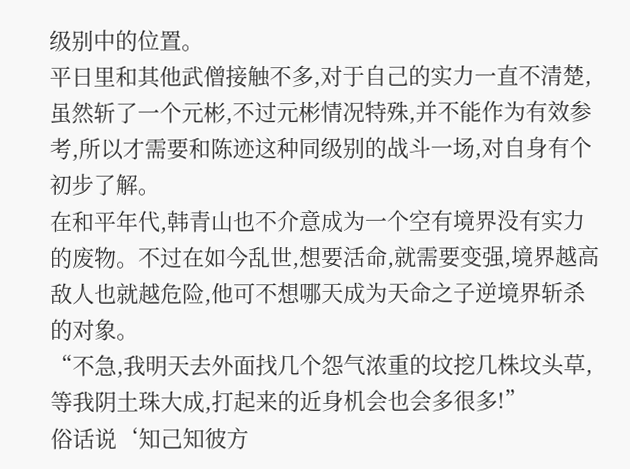级别中的位置。
平日里和其他武僧接触不多,对于自己的实力一直不清楚,虽然斩了一个元彬,不过元彬情况特殊,并不能作为有效参考,所以才需要和陈迹这种同级别的战斗一场,对自身有个初步了解。
在和平年代,韩青山也不介意成为一个空有境界没有实力的废物。不过在如今乱世,想要活命,就需要变强,境界越高敌人也就越危险,他可不想哪天成为天命之子逆境界斩杀的对象。
“不急,我明天去外面找几个怨气浓重的坟挖几株坟头草,等我阴土珠大成,打起来的近身机会也会多很多!”
俗话说‘知己知彼方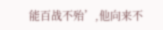能百战不殆’,他向来不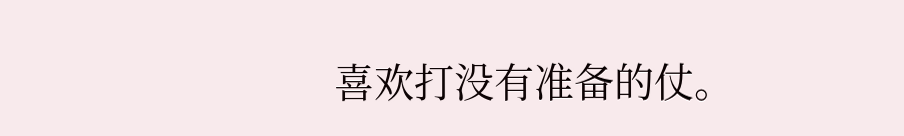喜欢打没有准备的仗。